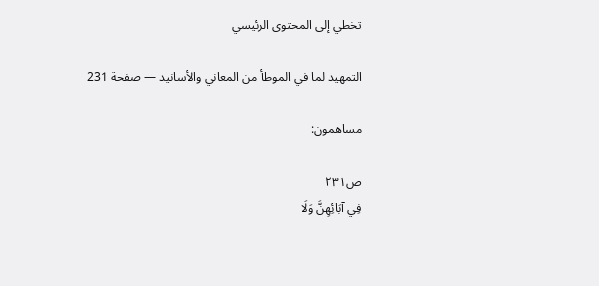تخطي إلى المحتوى الرئيسي

التمهيد لما في الموطأ من المعاني والأسانيد — صفحة 231

مساهمون:

ص٢٣١
فِي آبَائِهِنَّ وَلَا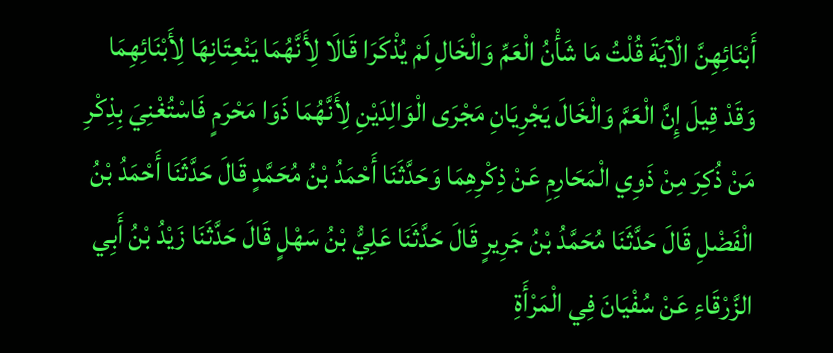أَبْنَائِهِنَّ الْآيَةَ قُلْتُ مَا شَأْنُ الْعَمِّ وَالْخَالِ لَمْ يُذْكَرَا قَالَا لِأَنَّهُمَا يَنْعِتَانِهَا لِأَبْنَائِهِمَا وَقَدْ قِيلَ إِنَّ الْعَمَّ وَالْخَالَ يَجْرِيَانِ مَجْرَى الْوَالِدَيْنِ لِأَنَّهُمَا ذَوَا مَحْرَمٍ فَاسْتُغْنِيَ بِذِكْرِ مَنْ ذُكِرَ مِنْ ذَوِي الْمَحَارِمِ عَنْ ذِكْرِهِمَا وَحَدَّثَنَا أَحْمَدُ بْنُ مُحَمَّدٍ قَالَ حَدَّثَنَا أَحْمَدُ بْنُ الْفَضْلِ قَالَ حَدَّثَنَا مُحَمَّدُ بْنُ جَرِيرٍ قَالَ حَدَّثَنَا عَلِيُّ بْنُ سَهْلٍ قَالَ حَدَّثَنَا زَيْدُ بْنُ أَبِي الزَّرْقَاءِ عَنْ سُفْيَانَ فِي الْمَرْأَةِ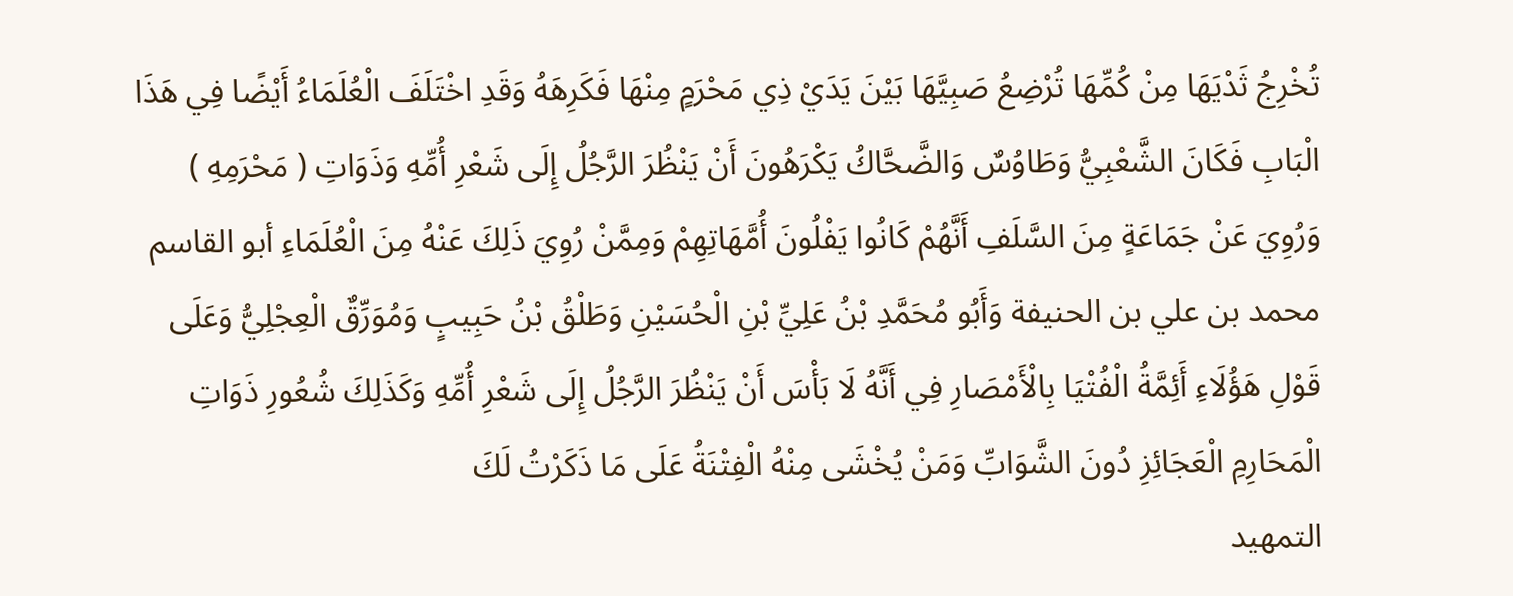تُخْرِجُ ثَدْيَهَا مِنْ كُمِّهَا تُرْضِعُ صَبِيَّهَا بَيْنَ يَدَيْ ذِي مَحْرَمٍ مِنْهَا فَكَرِهَهُ وَقَدِ اخْتَلَفَ الْعُلَمَاءُ أَيْضًا فِي هَذَا الْبَابِ فَكَانَ الشَّعْبِيُّ وَطَاوُسٌ وَالضَّحَّاكُ يَكْرَهُونَ أَنْ يَنْظُرَ الرَّجُلُ إِلَى شَعْرِ أُمِّهِ وَذَوَاتِ ( مَحْرَمِهِ ) وَرُوِيَ عَنْ جَمَاعَةٍ مِنَ السَّلَفِ أَنَّهُمْ كَانُوا يَفْلُونَ أُمَّهَاتِهِمْ وَمِمَّنْ رُوِيَ ذَلِكَ عَنْهُ مِنَ الْعُلَمَاءِ أبو القاسم محمد بن علي بن الحنيفة وَأَبُو مُحَمَّدِ بْنُ عَلِيِّ بْنِ الْحُسَيْنِ وَطَلْقُ بْنُ حَبِيبٍ وَمُوَرِّقٌ الْعِجْلِيُّ وَعَلَى قَوْلِ هَؤُلَاءِ أَئِمَّةُ الْفُتْيَا بِالْأَمْصَارِ فِي أَنَّهُ لَا بَأْسَ أَنْ يَنْظُرَ الرَّجُلُ إِلَى شَعْرِ أُمِّهِ وَكَذَلِكَ شُعُورِ ذَوَاتِ الْمَحَارِمِ الْعَجَائِزِ دُونَ الشَّوَابِّ وَمَنْ يُخْشَى مِنْهُ الْفِتْنَةُ عَلَى مَا ذَكَرْتُ لَكَ
التمهيد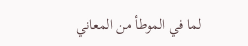لما في الموطأ من المعاني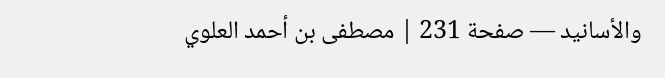والأسانيد — صفحة 231 | مصطفى بن أحمد العلوي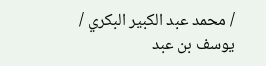/ محمد عبد الكبير البكري / يوسف بن عبد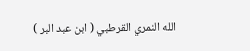الله النمري القرطبي ( ابن عبد البر )